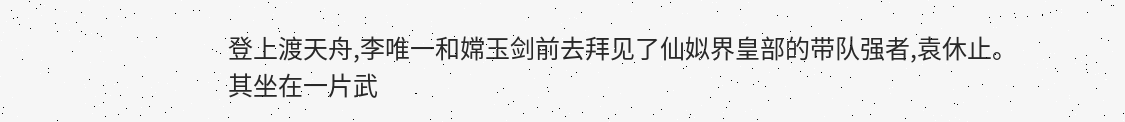登上渡天舟,李唯一和嫦玉剑前去拜见了仙姒界皇部的带队强者,袁休止。
其坐在一片武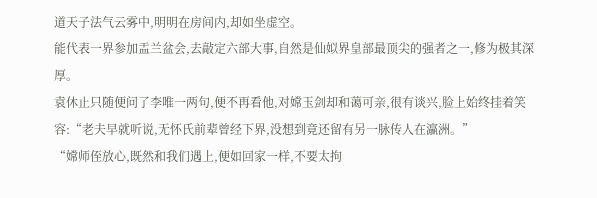道天子法气云雾中,明明在房间内,却如坐虚空。
能代表一界参加盂兰盆会,去敲定六部大事,自然是仙姒界皇部最顶尖的强者之一,修为极其深厚。
袁休止只随便问了李唯一两句,便不再看他,对嫦玉剑却和蔼可亲,很有谈兴,脸上始终挂着笑容:“老夫早就听说,无怀氏前辈曾经下界,没想到竟还留有另一脉传人在瀛洲。”
“嫦师侄放心,既然和我们遇上,便如回家一样,不要太拘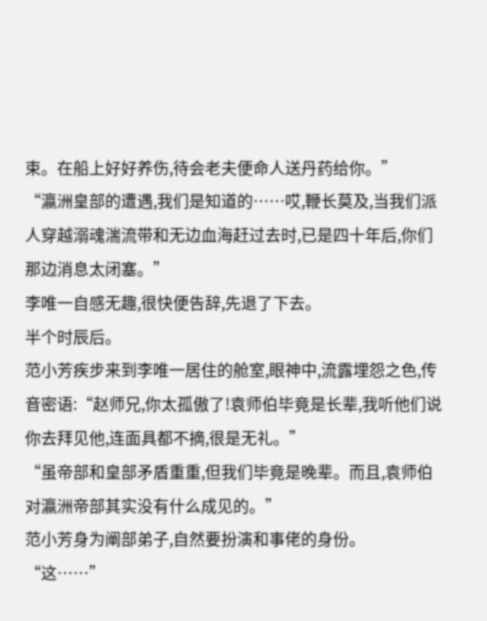束。在船上好好养伤,待会老夫便命人送丹药给你。”
“瀛洲皇部的遭遇,我们是知道的……哎,鞭长莫及,当我们派人穿越溺魂湍流带和无边血海赶过去时,已是四十年后,你们那边消息太闭塞。”
李唯一自感无趣,很快便告辞,先退了下去。
半个时辰后。
范小芳疾步来到李唯一居住的舱室,眼神中,流露埋怨之色,传音密语:“赵师兄,你太孤傲了!袁师伯毕竟是长辈,我听他们说你去拜见他,连面具都不摘,很是无礼。”
“虽帝部和皇部矛盾重重,但我们毕竟是晚辈。而且,袁师伯对瀛洲帝部其实没有什么成见的。”
范小芳身为阐部弟子,自然要扮演和事佬的身份。
“这……”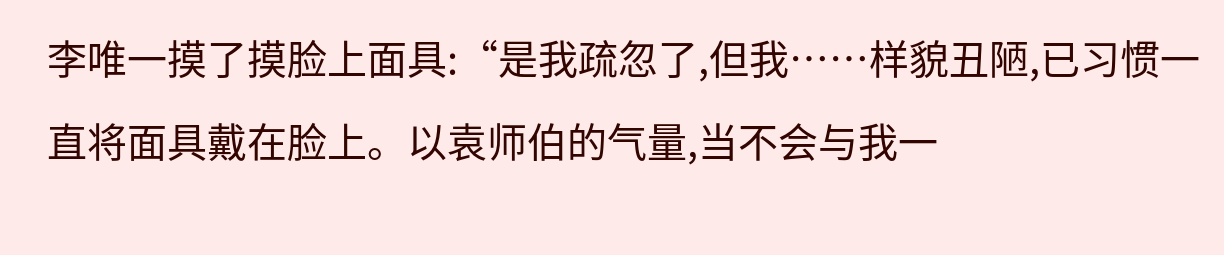李唯一摸了摸脸上面具:“是我疏忽了,但我……样貌丑陋,已习惯一直将面具戴在脸上。以袁师伯的气量,当不会与我一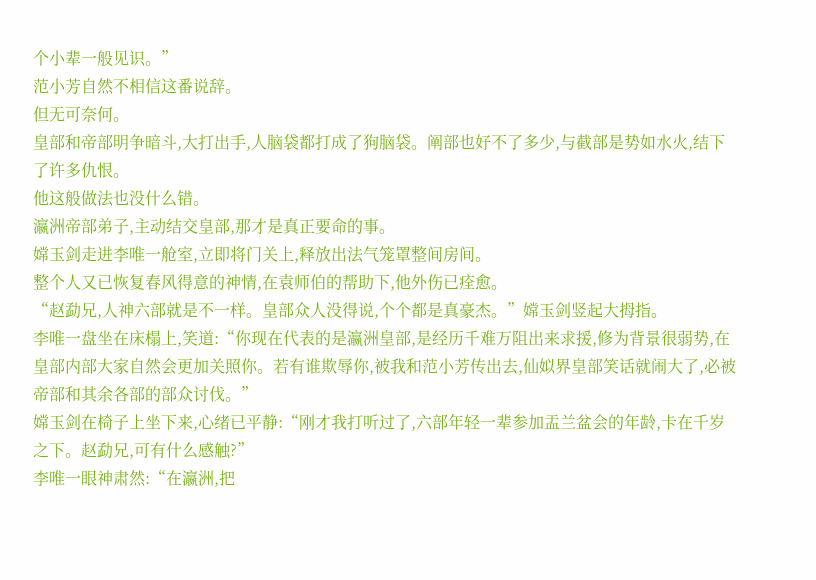个小辈一般见识。”
范小芳自然不相信这番说辞。
但无可奈何。
皇部和帝部明争暗斗,大打出手,人脑袋都打成了狗脑袋。阐部也好不了多少,与截部是势如水火,结下了许多仇恨。
他这般做法也没什么错。
瀛洲帝部弟子,主动结交皇部,那才是真正要命的事。
嫦玉剑走进李唯一舱室,立即将门关上,释放出法气笼罩整间房间。
整个人又已恢复春风得意的神情,在袁师伯的帮助下,他外伤已痊愈。
“赵勐兄,人神六部就是不一样。皇部众人没得说,个个都是真豪杰。”嫦玉剑竖起大拇指。
李唯一盘坐在床榻上,笑道:“你现在代表的是瀛洲皇部,是经历千难万阻出来求援,修为背景很弱势,在皇部内部大家自然会更加关照你。若有谁欺辱你,被我和范小芳传出去,仙姒界皇部笑话就闹大了,必被帝部和其余各部的部众讨伐。”
嫦玉剑在椅子上坐下来,心绪已平静:“刚才我打听过了,六部年轻一辈参加盂兰盆会的年龄,卡在千岁之下。赵勐兄,可有什么感触?”
李唯一眼神肃然:“在瀛洲,把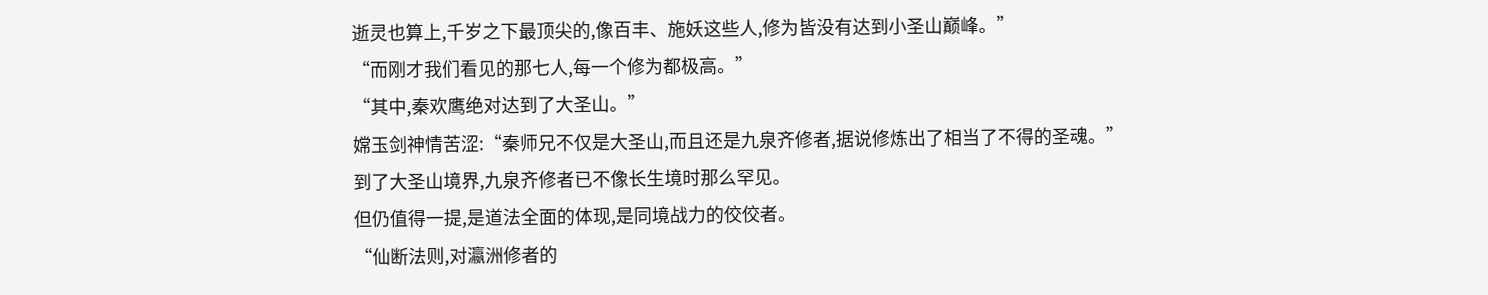逝灵也算上,千岁之下最顶尖的,像百丰、施妖这些人,修为皆没有达到小圣山巅峰。”
“而刚才我们看见的那七人,每一个修为都极高。”
“其中,秦欢鹰绝对达到了大圣山。”
嫦玉剑神情苦涩:“秦师兄不仅是大圣山,而且还是九泉齐修者,据说修炼出了相当了不得的圣魂。”
到了大圣山境界,九泉齐修者已不像长生境时那么罕见。
但仍值得一提,是道法全面的体现,是同境战力的佼佼者。
“仙断法则,对瀛洲修者的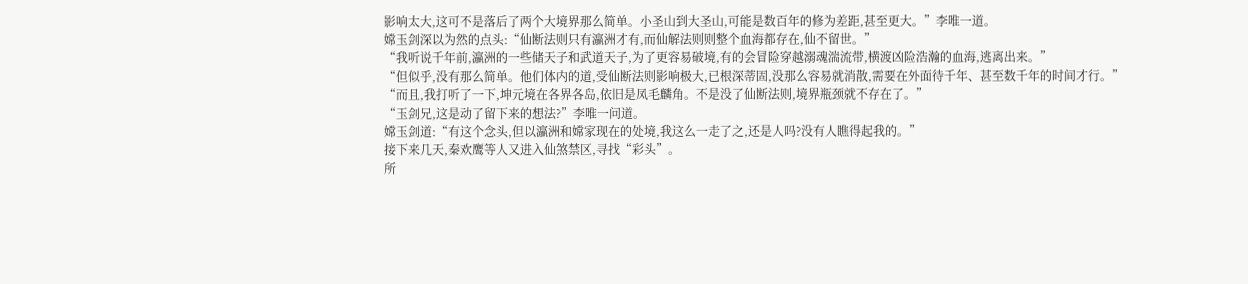影响太大,这可不是落后了两个大境界那么简单。小圣山到大圣山,可能是数百年的修为差距,甚至更大。”李唯一道。
嫦玉剑深以为然的点头:“仙断法则只有瀛洲才有,而仙解法则则整个血海都存在,仙不留世。”
“我听说千年前,瀛洲的一些储天子和武道天子,为了更容易破境,有的会冒险穿越溺魂湍流带,横渡凶险浩瀚的血海,逃离出来。”
“但似乎,没有那么简单。他们体内的道,受仙断法则影响极大,已根深蒂固,没那么容易就消散,需要在外面待千年、甚至数千年的时间才行。”
“而且,我打听了一下,坤元境在各界各岛,依旧是凤毛麟角。不是没了仙断法则,境界瓶颈就不存在了。”
“玉剑兄,这是动了留下来的想法?”李唯一问道。
嫦玉剑道:“有这个念头,但以瀛洲和嫦家现在的处境,我这么一走了之,还是人吗?没有人瞧得起我的。”
接下来几天,秦欢鹰等人又进入仙煞禁区,寻找“彩头”。
所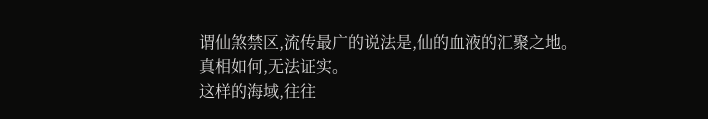谓仙煞禁区,流传最广的说法是,仙的血液的汇聚之地。
真相如何,无法证实。
这样的海域,往往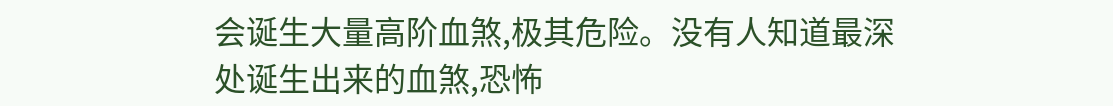会诞生大量高阶血煞,极其危险。没有人知道最深处诞生出来的血煞,恐怖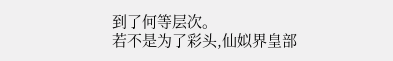到了何等层次。
若不是为了彩头,仙姒界皇部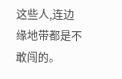这些人,连边缘地带都是不敢闯的。